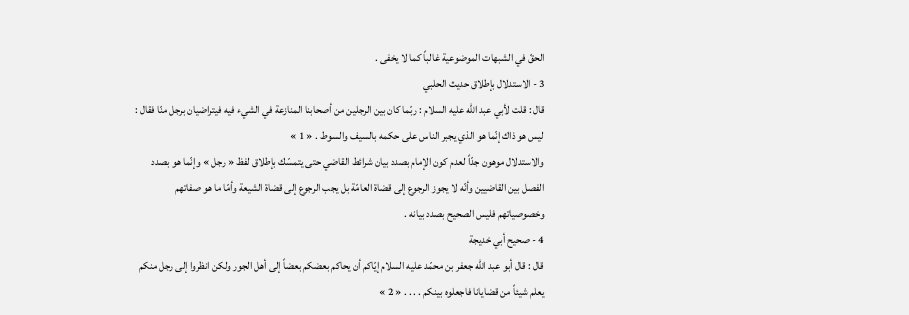الحقّ في الشبهات الموضوعية غالباً كما لا يخفى .
3 - الاستدلال بإطلاق حديث الحلبي
قال : قلت لأبي عبد الله عليه السلام : ربّما كان بين الرجلين من أصحابنا المنازعة في الشيء فيه فيتراضيان برجل منّا فقال : ليس هو ذاك إنّما هو الذي يجبر الناس على حكمه بالسيف والسوط . « 1 »
والاستدلال موهون جدّاً لعدم كون الإمام بصدد بيان شرائط القاضي حتى يتمسّك بإطلاق لفظ « رجل » وإنّما هو بصدد الفصل بين القاضيين وأنّه لا يجوز الرجوع إلى قضاة العامّة بل يجب الرجوع إلى قضاة الشيعة وأمّا ما هو صفاتهم وخصوصياتهم فليس الصحيح بصدد بيانه .
4 - صحيح أبي خديجة
قال : قال أبو عبد الله جعفر بن محمّد عليه السلام إيّاكم أن يحاكم بعضكم بعضاً إلى أهل الجور ولكن انظروا إلى رجل منكم يعلم شيئاً من قضايانا فاجعلوه بينكم . . . . « 2 »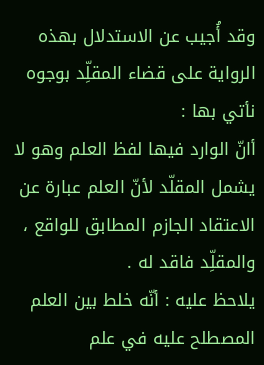وقد أُجيب عن الاستدلال بهذه الرواية على قضاء المقلِّد بوجوه نأتي بها :
أانّ الوارد فيها لفظ العلم وهو لا يشمل المقلّد لأنّ العلم عبارة عن الاعتقاد الجازم المطابق للواقع ، والمقلِّد فاقد له .
يلاحظ عليه : أنّه خلط بين العلم المصطلح عليه في علم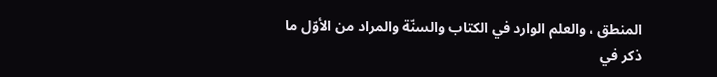المنطق ، والعلم الوارد في الكتاب والسنّة والمراد من الأوّل ما ذكر في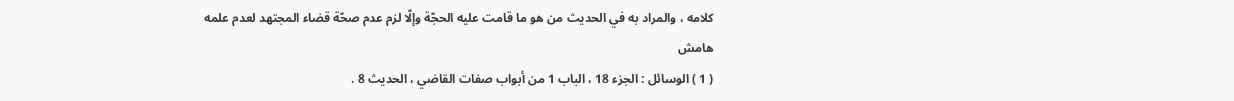كلامه ، والمراد به في الحديث من هو ما قامت عليه الحجّة وإلّا لزم عدم صحّة قضاء المجتهد لعدم علمه
هامش
( 1 ) الوسائل : الجزء 18 ، الباب 1 من أبواب صفات القاضي ، الحديث 8 .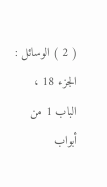( 2 ) الوسائل : الجزء 18 ، الباب 1 من أبواب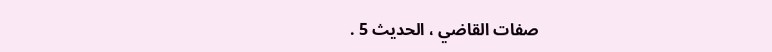صفات القاضي ، الحديث 5 .